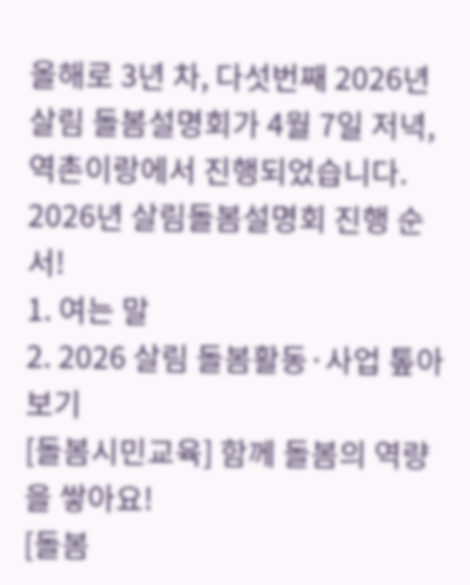올해로 3년 차, 다섯번째 2026년 살림 돌봄설명회가 4월 7일 저녁, 역촌이랑에서 진행되었습니다.
2026년 살림돌봄설명회 진행 순서!
1. 여는 말
2. 2026 살림 돌봄활동·사업 톺아보기
[돌봄시민교육] 함께 돌봄의 역량을 쌓아요!
[돌봄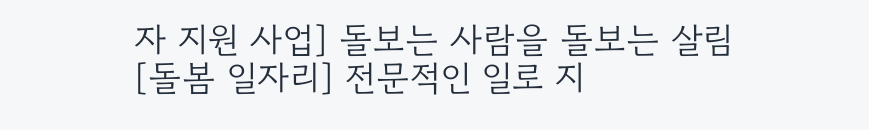자 지원 사업] 돌보는 사람을 돌보는 살림
[돌봄 일자리] 전문적인 일로 지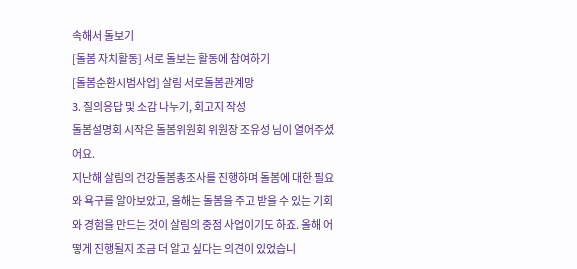속해서 돌보기
[돌봄 자치활동] 서로 돌보는 활동에 참여하기
[돌봄순환시범사업] 살림 서로돌봄관계망
3. 질의응답 및 소감 나누기, 회고지 작성
돌봄설명회 시작은 돌봄위원회 위원장 조유성 님이 열어주셨어요.
지난해 살림의 건강돌봄총조사를 진행하며 돌봄에 대한 필요와 욕구를 알아보았고, 올해는 돌봄을 주고 받을 수 있는 기회와 경험을 만드는 것이 살림의 중점 사업이기도 하죠. 올해 어떻게 진행될지 조금 더 알고 싶다는 의견이 있었습니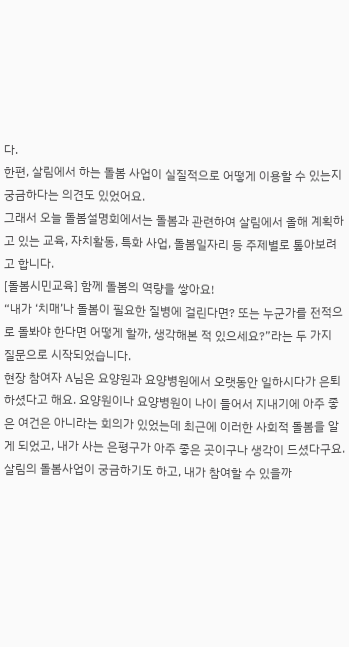다.
한편, 살림에서 하는 돌봄 사업이 실질적으로 어떻게 이용할 수 있는지 궁금하다는 의견도 있었어요.
그래서 오늘 돌봄설명회에서는 돌봄과 관련하여 살림에서 올해 계획하고 있는 교육, 자치활동, 특화 사업, 돌봄일자리 등 주제별로 톺아보려고 합니다.
[돌봄시민교육] 함께 돌봄의 역량을 쌓아요!
“내가 ‘치매’나 돌봄이 필요한 질병에 걸린다면? 또는 누군가를 전적으로 돌봐야 한다면 어떻게 할까, 생각해본 적 있으세요?”라는 두 가지 질문으로 시작되었습니다.
현장 참여자 A님은 요양원과 요양병원에서 오랫동안 일하시다가 은퇴하셨다고 해요. 요양원이나 요양병원이 나이 들어서 지내기에 아주 좋은 여건은 아니라는 회의가 있었는데 최근에 이러한 사회적 돌봄을 알게 되었고, 내가 사는 은평구가 아주 좋은 곳이구나 생각이 드셨다구요. 살림의 돌봄사업이 궁금하기도 하고, 내가 참여할 수 있을까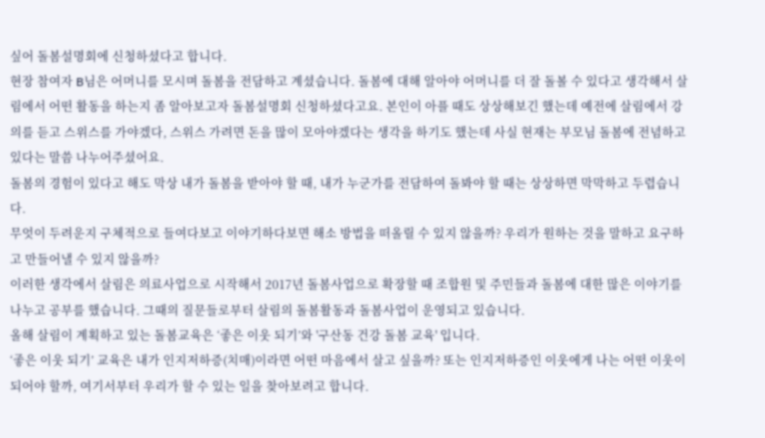싶어 돌봄설명회에 신청하셨다고 합니다.
현장 참여자 B님은 어머니를 모시며 돌봄을 전담하고 계셨습니다. 돌봄에 대해 알아야 어머니를 더 잘 돌볼 수 있다고 생각해서 살림에서 어떤 활동을 하는지 좀 알아보고자 돌봄설명회 신청하셨다고요. 본인이 아플 때도 상상해보긴 했는데 예전에 살림에서 강의를 듣고 스위스를 가야겠다, 스위스 가려면 돈을 많이 모아야겠다는 생각을 하기도 했는데 사실 현재는 부모님 돌봄에 전념하고 있다는 말씀 나누어주셨어요.
돌봄의 경험이 있다고 해도 막상 내가 돌봄을 받아야 할 때, 내가 누군가를 전담하여 돌봐야 할 때는 상상하면 막막하고 두렵습니다.
무엇이 두려운지 구체적으로 들여다보고 이야기하다보면 해소 방법을 떠올릴 수 있지 않을까? 우리가 원하는 것을 말하고 요구하고 만들어낼 수 있지 않을까?
이러한 생각에서 살림은 의료사업으로 시작해서 2017년 돌봄사업으로 확장할 때 조합원 및 주민들과 돌봄에 대한 많은 이야기를 나누고 공부를 했습니다. 그때의 질문들로부터 살림의 돌봄활동과 돌봄사업이 운영되고 있습니다.
올해 살림이 계획하고 있는 돌봄교육은 ‘좋은 이웃 되기’와 '구산동 건강 돌봄 교육' 입니다.
‘좋은 이웃 되기’ 교육은 내가 인지저하증(치매)이라면 어떤 마음에서 살고 싶을까? 또는 인지저하증인 이웃에게 나는 어떤 이웃이 되어야 할까, 여기서부터 우리가 할 수 있는 일을 찾아보려고 합니다.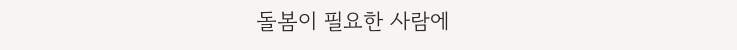돌봄이 필요한 사람에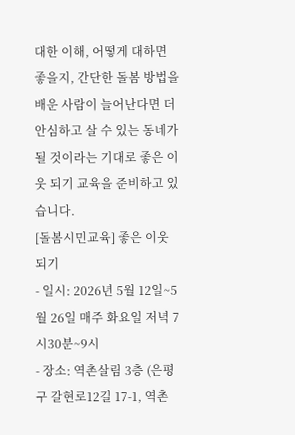대한 이해, 어떻게 대하면 좋을지, 간단한 돌봄 방법을 배운 사람이 늘어난다면 더 안심하고 살 수 있는 동네가 될 것이라는 기대로 좋은 이웃 되기 교육을 준비하고 있습니다.
[돌봄시민교육] 좋은 이웃 되기
- 일시: 2026년 5월 12일~5월 26일 매주 화요일 저녁 7시30분~9시
- 장소: 역촌살림 3층 (은평구 갈현로12길 17-1, 역촌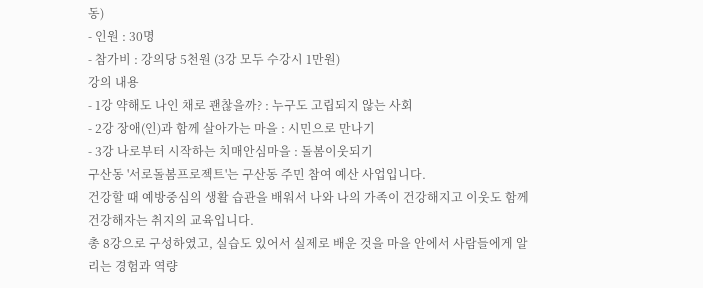동)
- 인원 : 30명
- 참가비 : 강의당 5천원 (3강 모두 수강시 1만원)
강의 내용
- 1강 약해도 나인 채로 괜찮을까? : 누구도 고립되지 않는 사회
- 2강 장애(인)과 함께 살아가는 마을 : 시민으로 만나기
- 3강 나로부터 시작하는 치매안심마을 : 돌봄이웃되기
구산동 '서로돌봄프로젝트'는 구산동 주민 참여 예산 사업입니다.
건강할 때 예방중심의 생활 습관을 배워서 나와 나의 가족이 건강해지고 이웃도 함께 건강해자는 취지의 교육입니다.
총 8강으로 구성하였고, 실습도 있어서 실제로 배운 것을 마을 안에서 사람들에게 알리는 경험과 역량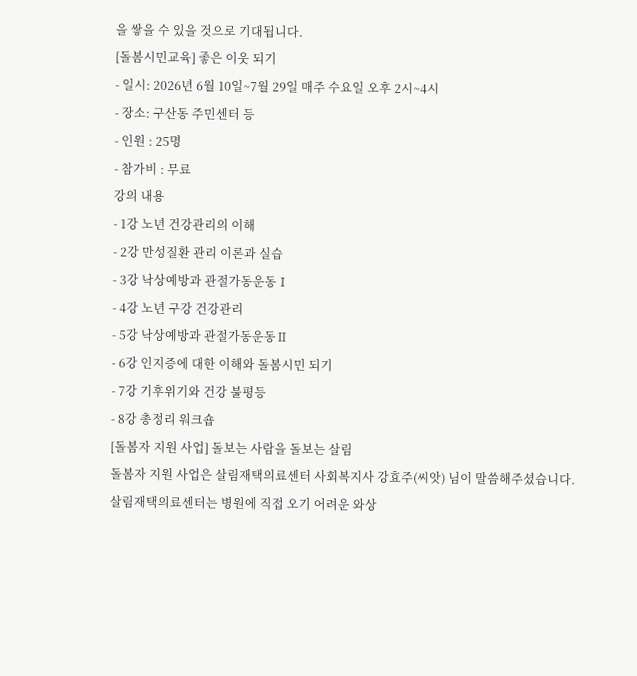을 쌓을 수 있을 것으로 기대됩니다.
[돌봄시민교육] 좋은 이웃 되기
- 일시: 2026년 6월 10일~7월 29일 매주 수요일 오후 2시~4시
- 장소: 구산동 주민센터 등
- 인원 : 25명
- 참가비 : 무료
강의 내용
- 1강 노년 건강관리의 이해
- 2강 만성질환 관리 이론과 실습
- 3강 낙상예방과 관절가동운동Ⅰ
- 4강 노년 구강 건강관리
- 5강 낙상예방과 관절가동운동Ⅱ
- 6강 인지증에 대한 이해와 돌봄시민 되기
- 7강 기후위기와 건강 불평등
- 8강 총정리 워크숍
[돌봄자 지원 사업] 돌보는 사람을 돌보는 살림
돌봄자 지원 사업은 살림재택의료센터 사회복지사 강효주(씨앗) 님이 말씀해주셨습니다.
살림재택의료센터는 병원에 직접 오기 어려운 와상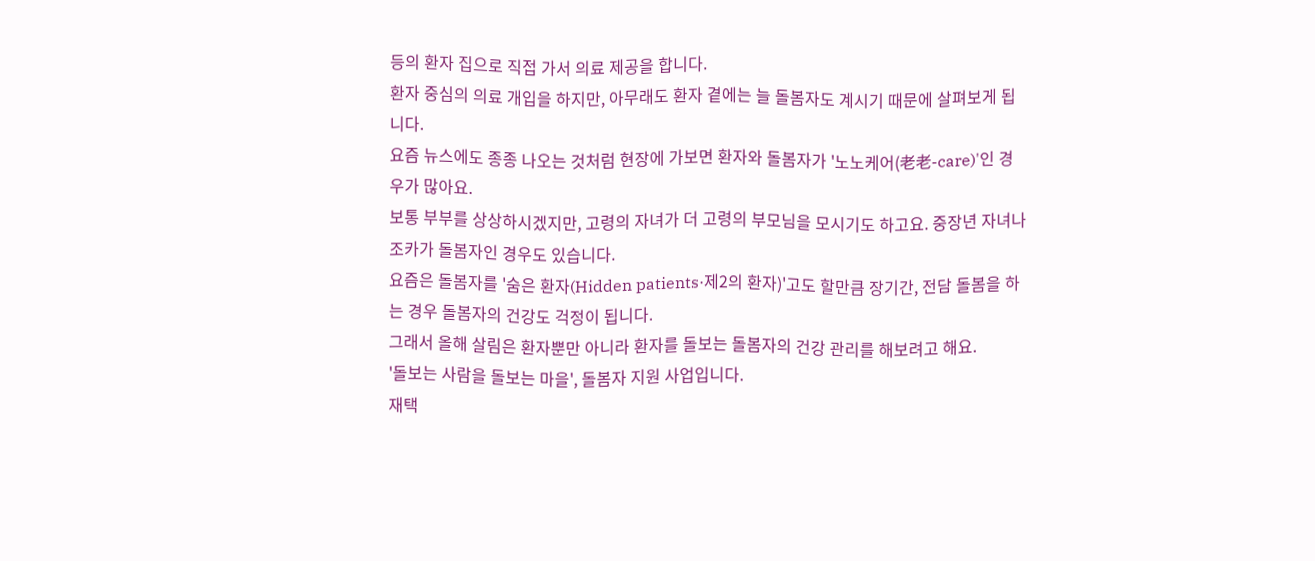등의 환자 집으로 직접 가서 의료 제공을 합니다.
환자 중심의 의료 개입을 하지만, 아무래도 환자 곁에는 늘 돌봄자도 계시기 때문에 살펴보게 됩니다.
요즘 뉴스에도 종종 나오는 것처럼 현장에 가보면 환자와 돌봄자가 '노노케어(老老-care)'인 경우가 많아요.
보통 부부를 상상하시겠지만, 고령의 자녀가 더 고령의 부모님을 모시기도 하고요. 중장년 자녀나 조카가 돌봄자인 경우도 있습니다.
요즘은 돌봄자를 '숨은 환자(Hidden patients·제2의 환자)'고도 할만큼 장기간, 전담 돌봄을 하는 경우 돌봄자의 건강도 걱정이 됩니다.
그래서 올해 살림은 환자뿐만 아니라 환자를 돌보는 돌봄자의 건강 관리를 해보려고 해요.
'돌보는 사람을 돌보는 마을', 돌봄자 지원 사업입니다.
재택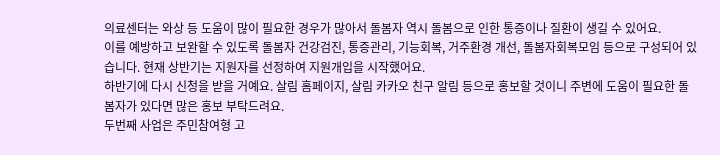의료센터는 와상 등 도움이 많이 필요한 경우가 많아서 돌봄자 역시 돌봄으로 인한 통증이나 질환이 생길 수 있어요.
이를 예방하고 보완할 수 있도록 돌봄자 건강검진, 통증관리, 기능회복, 거주환경 개선, 돌봄자회복모임 등으로 구성되어 있습니다. 현재 상반기는 지원자를 선정하여 지원개입을 시작했어요.
하반기에 다시 신청을 받을 거예요. 살림 홈페이지, 살림 카카오 친구 알림 등으로 홍보할 것이니 주변에 도움이 필요한 돌봄자가 있다면 많은 홍보 부탁드려요.
두번째 사업은 주민참여형 고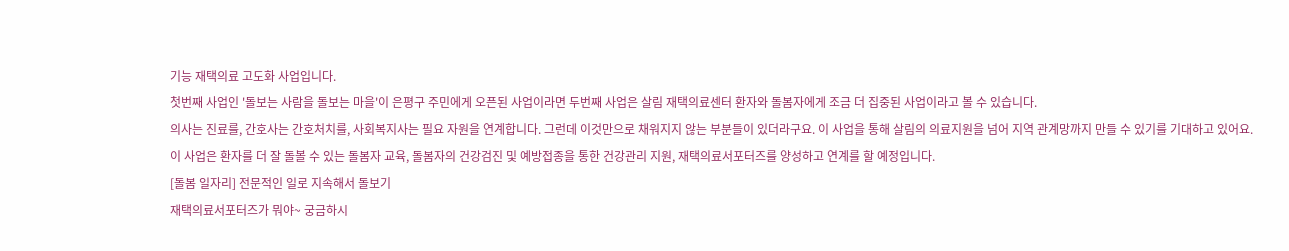기능 재택의료 고도화 사업입니다.
첫번째 사업인 '돌보는 사람을 돌보는 마을'이 은평구 주민에게 오픈된 사업이라면 두번째 사업은 살림 재택의료센터 환자와 돌봄자에게 조금 더 집중된 사업이라고 볼 수 있습니다.
의사는 진료를, 간호사는 간호처치를, 사회복지사는 필요 자원을 연계합니다. 그런데 이것만으로 채워지지 않는 부분들이 있더라구요. 이 사업을 통해 살림의 의료지원을 넘어 지역 관계망까지 만들 수 있기를 기대하고 있어요.
이 사업은 환자를 더 잘 돌볼 수 있는 돌봄자 교육, 돌봄자의 건강검진 및 예방접종을 통한 건강관리 지원, 재택의료서포터즈를 양성하고 연계를 할 예정입니다.
[돌봄 일자리] 전문적인 일로 지속해서 돌보기
재택의료서포터즈가 뭐야~ 궁금하시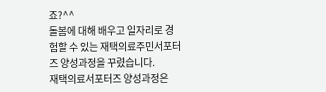죠?^^
돌봄에 대해 배우고 일자리로 경험할 수 있는 재택의료주민서포터즈 양성과정을 꾸렸습니다.
재택의료서포터즈 양성과정은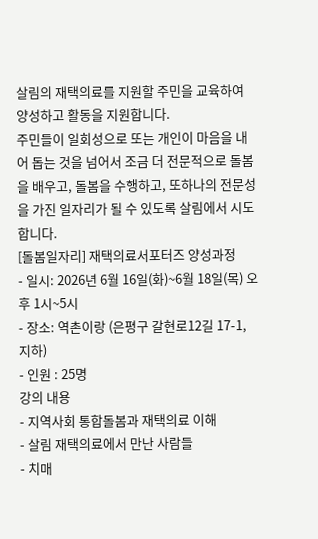살림의 재택의료를 지원할 주민을 교육하여 양성하고 활동을 지원합니다.
주민들이 일회성으로 또는 개인이 마음을 내어 돕는 것을 넘어서 조금 더 전문적으로 돌봄을 배우고, 돌봄을 수행하고, 또하나의 전문성을 가진 일자리가 될 수 있도록 살림에서 시도합니다.
[돌봄일자리] 재택의료서포터즈 양성과정
- 일시: 2026년 6월 16일(화)~6월 18일(목) 오후 1시~5시
- 장소: 역촌이랑 (은평구 갈현로12길 17-1, 지하)
- 인원 : 25명
강의 내용
- 지역사회 통합돌봄과 재택의료 이해
- 살림 재택의료에서 만난 사람들
- 치매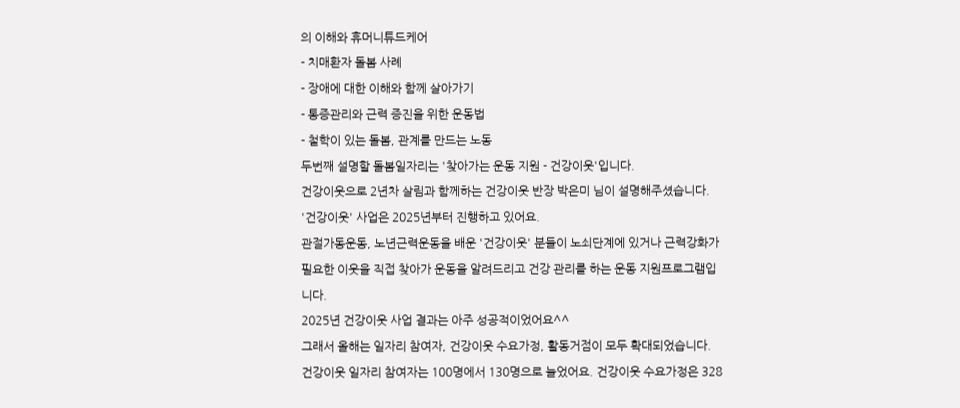의 이해와 휴머니튜드케어
- 치매환자 돌봄 사례
- 장애에 대한 이해와 함께 살아가기
- 통증관리와 근력 증진을 위한 운동법
- 철학이 있는 돌봄, 관계를 만드는 노동
두번째 설명할 돌봄일자리는 '찾아가는 운동 지원 - 건강이웃'입니다.
건강이웃으로 2년차 살림과 함께하는 건강이웃 반장 박은미 님이 설명해주셨습니다.
'건강이웃' 사업은 2025년부터 진행하고 있어요.
관절가동운동, 노년근력운동을 배운 '건강이웃' 분들이 노쇠단계에 있거나 근력강화가 필요한 이웃을 직접 찾아가 운동을 알려드리고 건강 관리를 하는 운동 지원프로그램입니다.
2025년 건강이웃 사업 결과는 아주 성공적이었어요^^
그래서 올해는 일자리 참여자, 건강이웃 수요가정, 활동거점이 모두 확대되었습니다.
건강이웃 일자리 참여자는 100명에서 130명으로 늘었어요. 건강이웃 수요가정은 328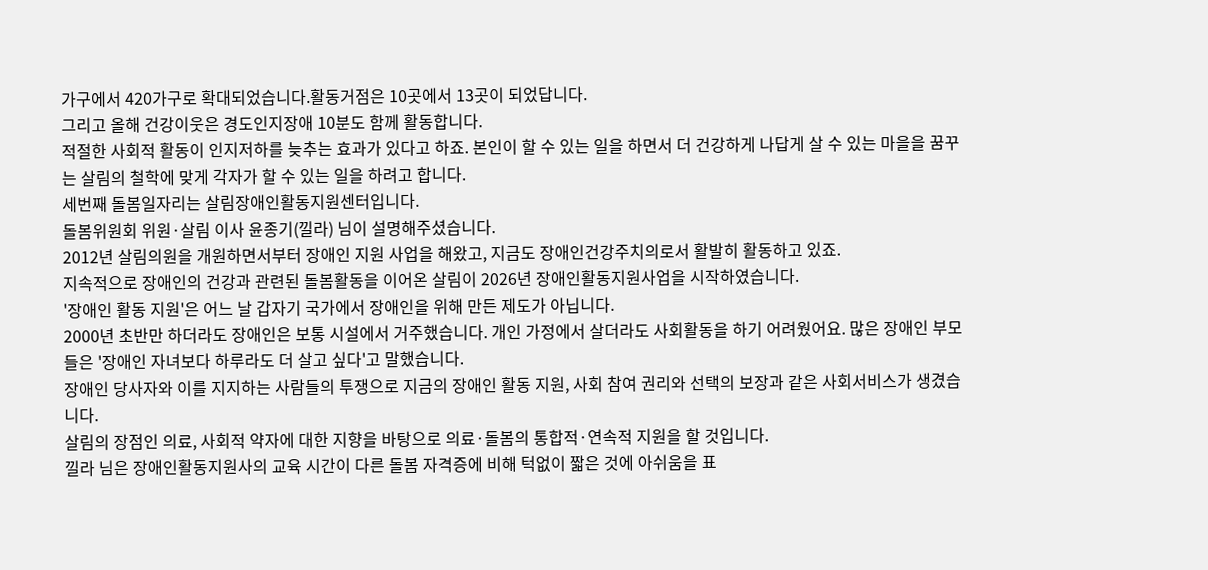가구에서 420가구로 확대되었습니다.활동거점은 10곳에서 13곳이 되었답니다.
그리고 올해 건강이웃은 경도인지장애 10분도 함께 활동합니다.
적절한 사회적 활동이 인지저하를 늦추는 효과가 있다고 하죠. 본인이 할 수 있는 일을 하면서 더 건강하게 나답게 살 수 있는 마을을 꿈꾸는 살림의 철학에 맞게 각자가 할 수 있는 일을 하려고 합니다.
세번째 돌봄일자리는 살림장애인활동지원센터입니다.
돌봄위원회 위원·살림 이사 윤종기(낄라) 님이 설명해주셨습니다.
2012년 살림의원을 개원하면서부터 장애인 지원 사업을 해왔고, 지금도 장애인건강주치의로서 활발히 활동하고 있죠.
지속적으로 장애인의 건강과 관련된 돌봄활동을 이어온 살림이 2026년 장애인활동지원사업을 시작하였습니다.
'장애인 활동 지원'은 어느 날 갑자기 국가에서 장애인을 위해 만든 제도가 아닙니다.
2000년 초반만 하더라도 장애인은 보통 시설에서 거주했습니다. 개인 가정에서 살더라도 사회활동을 하기 어려웠어요. 많은 장애인 부모들은 '장애인 자녀보다 하루라도 더 살고 싶다'고 말했습니다.
장애인 당사자와 이를 지지하는 사람들의 투쟁으로 지금의 장애인 활동 지원, 사회 참여 권리와 선택의 보장과 같은 사회서비스가 생겼습니다.
살림의 장점인 의료, 사회적 약자에 대한 지향을 바탕으로 의료·돌봄의 통합적·연속적 지원을 할 것입니다.
낄라 님은 장애인활동지원사의 교육 시간이 다른 돌봄 자격증에 비해 턱없이 짧은 것에 아쉬움을 표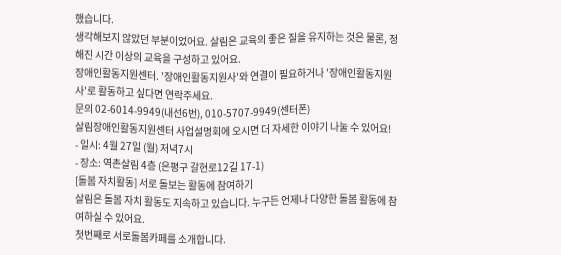했습니다.
생각해보지 않았던 부분이었어요. 살림은 교육의 좋은 질을 유지하는 것은 물론, 정해진 시간 이상의 교육을 구성하고 있어요.
장애인활동지원센터. '장애인활동지원사'와 연결이 필요하거나 '장애인활동지원사'로 활동하고 싶다면 연락주세요.
문의 02-6014-9949(내선6번), 010-5707-9949(센터폰)
살림장애인활동지원센터 사업설명회에 오시면 더 자세한 이야기 나눌 수 있어요!
- 일시: 4월 27일 (월) 저녁7시
- 장소: 역촌살림 4층 (은평구 갈현로12길 17-1)
[돌봄 자치활동] 서로 돌보는 활동에 참여하기
살림은 돌봄 자치 활동도 지속하고 있습니다. 누구든 언제나 다양한 돌봄 활동에 참여하실 수 있어요.
첫번째로 서로돌봄카페를 소개합니다.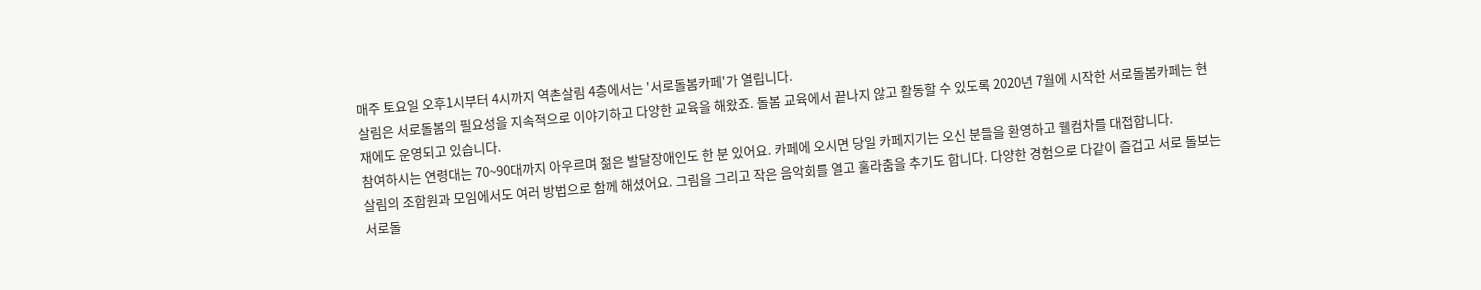매주 토요일 오후1시부터 4시까지 역촌살림 4층에서는 '서로돌봄카페'가 열립니다.
살림은 서로돌봄의 필요성을 지속적으로 이야기하고 다양한 교육을 해왔죠. 돌봄 교육에서 끝나지 않고 활동할 수 있도록 2020년 7월에 시작한 서로돌봄카페는 현재에도 운영되고 있습니다.
참여하시는 연령대는 70~90대까지 아우르며 젊은 발달장애인도 한 분 있어요. 카페에 오시면 당일 카페지기는 오신 분들을 환영하고 웰컴차를 대접합니다.
살림의 조합원과 모임에서도 여러 방법으로 함께 해셨어요. 그림을 그리고 작은 음악회를 열고 훌라춤을 추기도 합니다. 다양한 경험으로 다같이 즐겁고 서로 돌보는 서로돌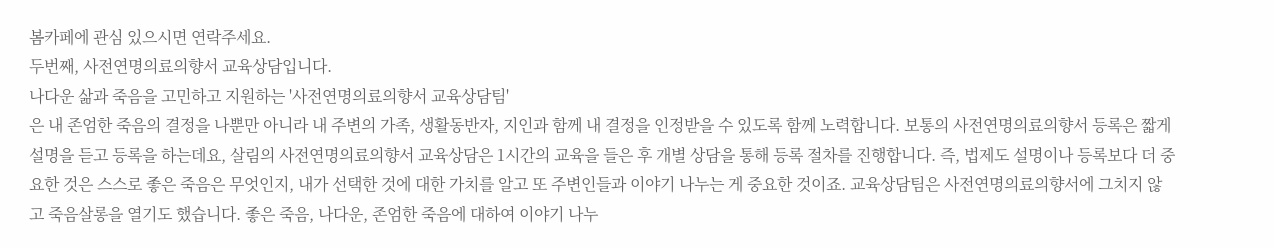봄카페에 관심 있으시면 연락주세요.
두번째, 사전연명의료의향서 교육상담입니다.
나다운 삶과 죽음을 고민하고 지원하는 '사전연명의료의향서 교육상담팀'
은 내 존엄한 죽음의 결정을 나뿐만 아니라 내 주변의 가족, 생활동반자, 지인과 함께 내 결정을 인정받을 수 있도록 함께 노력합니다. 보통의 사전연명의료의향서 등록은 짧게 설명을 듣고 등록을 하는데요, 살림의 사전연명의료의향서 교육상담은 1시간의 교육을 들은 후 개별 상담을 통해 등록 절차를 진행합니다. 즉, 법제도 설명이나 등록보다 더 중요한 것은 스스로 좋은 죽음은 무엇인지, 내가 선택한 것에 대한 가치를 알고 또 주변인들과 이야기 나누는 게 중요한 것이죠. 교육상담팀은 사전연명의료의향서에 그치지 않고 죽음살롱을 열기도 했습니다. 좋은 죽음, 나다운, 존엄한 죽음에 대하여 이야기 나누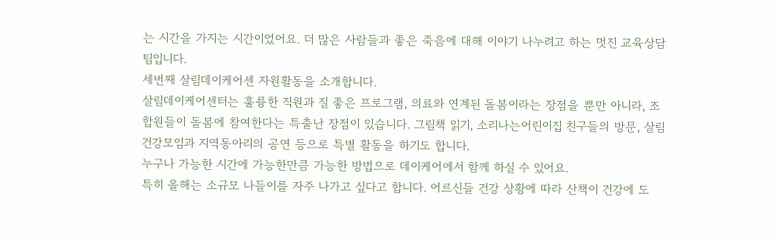는 시간을 가지는 시간이었어요. 더 많은 사람들과 좋은 죽음에 대해 이야기 나누려고 하는 멋진 교육상담팀입니다.
세번째 살림데이케어센 자원활동을 소개합니다.
살림데이케어센터는 훌륭한 직원과 질 좋은 프로그램, 의료와 연계된 돌봄이라는 장점을 뿐만 아니라, 조합원들이 돌봄에 참여한다는 특출난 장점이 있습니다. 그림책 읽기, 소리나는어린이집 친구들의 방문, 살림 건강모임과 지역동아리의 공연 등으로 특별 활동을 하기도 합니다.
누구나 가능한 시간에 가능한만큼 가능한 방법으로 데이케어에서 함께 하실 수 있어요.
특히 올해는 소규모 나들이를 자주 나가고 싶다고 합니다. 어르신들 건강 상황에 따라 산책이 건강에 도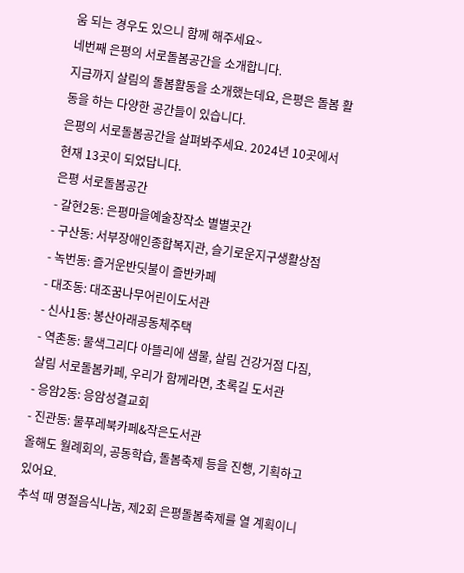움 되는 경우도 있으니 함께 해주세요~
네번째 은평의 서로돌봄공간을 소개합니다.
지금까지 살림의 돌봄활동을 소개했는데요, 은평은 돌봄 활동을 하는 다양한 공간들이 있습니다.
은평의 서로돌봄공간을 살펴봐주세요. 2024년 10곳에서 현재 13곳이 되었답니다.
은평 서로돌봄공간
- 갈현2동: 은평마을예술창작소 별별곳간
- 구산동: 서부장애인종합복지관, 슬기로운지구생활상점
- 녹번동: 즐거운반딧불이 즐반카페
- 대조동: 대조꿈나무어린이도서관
- 신사1동: 봉산아래공동체주택
- 역촌동: 물색그리다 아뜰리에 샘물, 살림 건강거점 다짐, 살림 서로돌봄카페, 우리가 함께라면, 초록길 도서관
- 응암2동: 응암성결교회
- 진관동: 물푸레북카페&작은도서관
올해도 월례회의, 공동학습, 돌봄축제 등을 진행, 기획하고 있어요.
추석 때 명절음식나눔, 제2회 은평돌봄축제를 열 계획이니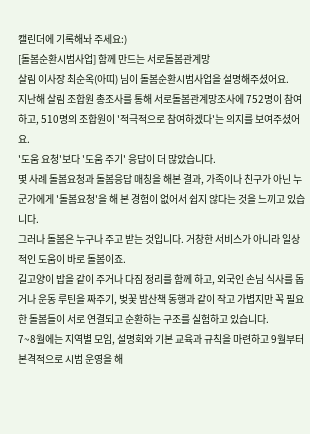캘린더에 기록해놔 주세요:)
[돌봄순환시범사업] 함께 만드는 서로돌봄관계망
살림 이사장 최순옥(아띠) 님이 돌봄순환시범사업을 설명해주셨어요.
지난해 살림 조합원 총조사를 통해 서로돌봄관계망조사에 752명이 참여하고, 510명의 조합원이 '적극적으로 참여하겠다'는 의지를 보여주셨어요.
'도움 요청'보다 '도움 주기' 응답이 더 많았습니다.
몇 사례 돌봄요청과 돌봄응답 매칭을 해본 결과, 가족이나 친구가 아닌 누군가에게 '돌봄요청'을 해 본 경험이 없어서 쉽지 않다는 것을 느끼고 있습니다.
그러나 돌봄은 누구나 주고 받는 것입니다. 거창한 서비스가 아니라 일상적인 도움이 바로 돌봄이죠.
길고양이 밥을 같이 주거나 다짐 정리를 함께 하고, 외국인 손님 식사를 돕거나 운동 루틴을 짜주기, 벚꽃 밤산책 동행과 같이 작고 가볍지만 꼭 필요한 돌봄들이 서로 연결되고 순환하는 구조를 실험하고 있습니다.
7~8월에는 지역별 모임, 설명회와 기본 교육과 규칙을 마련하고 9월부터 본격적으로 시범 운영을 해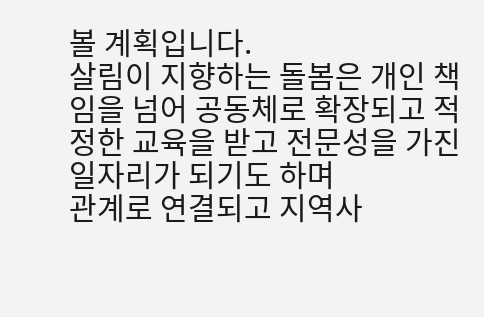볼 계획입니다.
살림이 지향하는 돌봄은 개인 책임을 넘어 공동체로 확장되고 적정한 교육을 받고 전문성을 가진 일자리가 되기도 하며
관계로 연결되고 지역사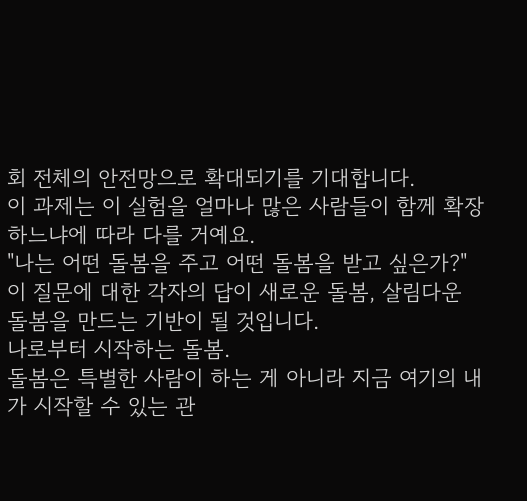회 전체의 안전망으로 확대되기를 기대합니다.
이 과제는 이 실험을 얼마나 많은 사람들이 함께 확장하느냐에 따라 다를 거예요.
"나는 어떤 돌봄을 주고 어떤 돌봄을 받고 싶은가?"
이 질문에 대한 각자의 답이 새로운 돌봄, 살림다운 돌봄을 만드는 기반이 될 것입니다.
나로부터 시작하는 돌봄.
돌봄은 특별한 사람이 하는 게 아니라 지금 여기의 내가 시작할 수 있는 관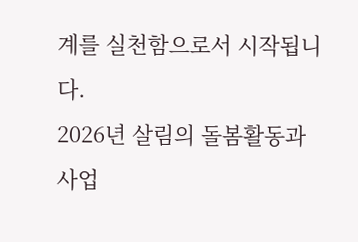계를 실천함으로서 시작됩니다.
2026년 살림의 돌봄활동과 사업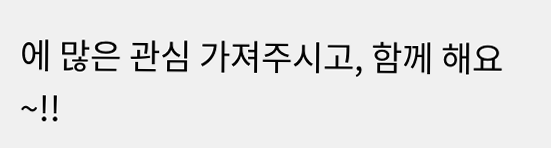에 많은 관심 가져주시고, 함께 해요~!!